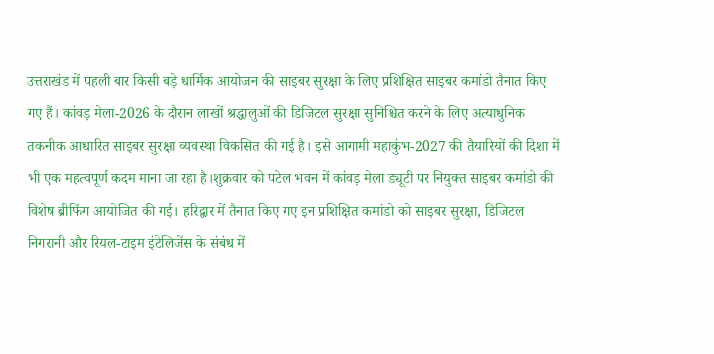उत्तराखंड में पहली बार किसी बड़े धार्मिक आयोजन की साइबर सुरक्षा के लिए प्रशिक्षित साइबर कमांडो तैनात किए गए हैं। कांवड़ मेला-2026 के दौरान लाखों श्रद्धालुओं की डिजिटल सुरक्षा सुनिश्चित करने के लिए अत्याधुनिक तकनीक आधारित साइबर सुरक्षा व्यवस्था विकसित की गई है। इसे आगामी महाकुंभ-2027 की तैयारियों की दिशा में भी एक महत्वपूर्ण कदम माना जा रहा है।शुक्रवार को पटेल भवन में कांवड़ मेला ड्यूटी पर नियुक्त साइबर कमांडो की विशेष ब्रीफिंग आयोजित की गई। हरिद्वार में तैनात किए गए इन प्रशिक्षित कमांडो को साइबर सुरक्षा, डिजिटल निगरानी और रियल-टाइम इंटेलिजेंस के संबंध में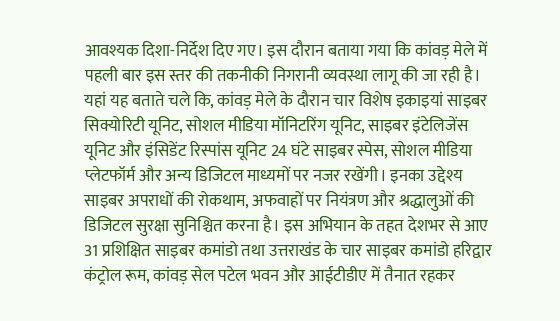आवश्यक दिशा-निर्देश दिए गए। इस दौरान बताया गया कि कांवड़ मेले में पहली बार इस स्तर की तकनीकी निगरानी व्यवस्था लागू की जा रही है।
यहां यह बताते चले कि, कांवड़ मेले के दौरान चार विशेष इकाइयां साइबर सिक्योरिटी यूनिट, सोशल मीडिया मॉनिटरिंग यूनिट, साइबर इंटेलिजेंस यूनिट और इंसिडेंट रिस्पांस यूनिट 24 घंटे साइबर स्पेस, सोशल मीडिया प्लेटफॉर्म और अन्य डिजिटल माध्यमों पर नजर रखेंगी। इनका उद्देश्य साइबर अपराधों की रोकथाम, अफवाहों पर नियंत्रण और श्रद्धालुओं की डिजिटल सुरक्षा सुनिश्चित करना है। इस अभियान के तहत देशभर से आए 31 प्रशिक्षित साइबर कमांडो तथा उत्तराखंड के चार साइबर कमांडो हरिद्वार कंट्रोल रूम, कांवड़ सेल पटेल भवन और आईटीडीए में तैनात रहकर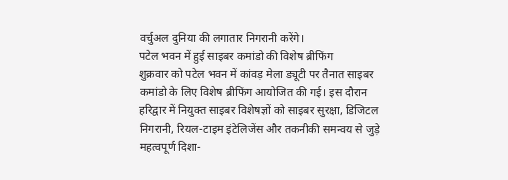वर्चुअल दुनिया की लगातार निगरानी करेंगे।
पटेल भवन में हुई साइबर कमांडो की विशेष ब्रीफिंग
शुक्रवार को पटेल भवन में कांवड़ मेला ड्यूटी पर तैनात साइबर कमांडो के लिए विशेष ब्रीफिंग आयोजित की गई। इस दौरान हरिद्वार में नियुक्त साइबर विशेषज्ञों को साइबर सुरक्षा, डिजिटल निगरानी, रियल-टाइम इंटेलिजेंस और तकनीकी समन्वय से जुड़े महत्वपूर्ण दिशा-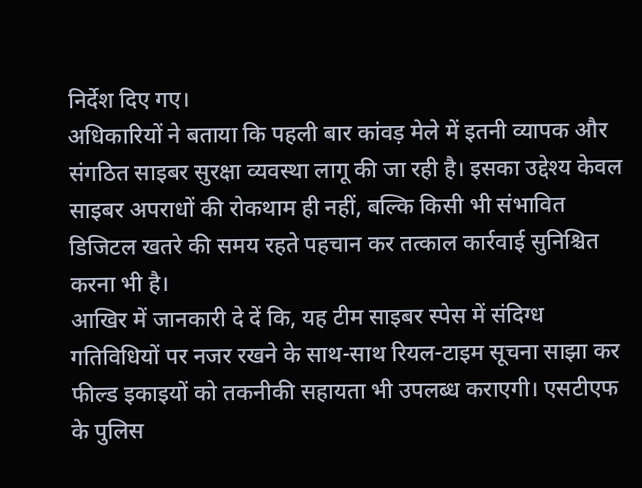निर्देश दिए गए।
अधिकारियों ने बताया कि पहली बार कांवड़ मेले में इतनी व्यापक और संगठित साइबर सुरक्षा व्यवस्था लागू की जा रही है। इसका उद्देश्य केवल साइबर अपराधों की रोकथाम ही नहीं, बल्कि किसी भी संभावित डिजिटल खतरे की समय रहते पहचान कर तत्काल कार्रवाई सुनिश्चित करना भी है।
आखिर में जानकारी दे दें कि, यह टीम साइबर स्पेस में संदिग्ध गतिविधियों पर नजर रखने के साथ-साथ रियल-टाइम सूचना साझा कर फील्ड इकाइयों को तकनीकी सहायता भी उपलब्ध कराएगी। एसटीएफ के पुलिस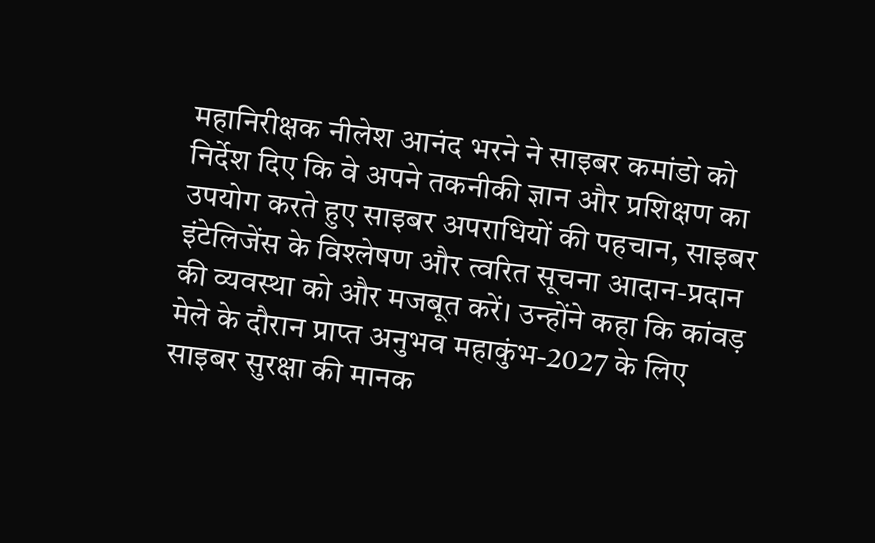महानिरीक्षक नीलेश आनंद भरने ने साइबर कमांडो को निर्देश दिए कि वे अपने तकनीकी ज्ञान और प्रशिक्षण का उपयोग करते हुए साइबर अपराधियों की पहचान, साइबर इंटेलिजेंस के विश्लेषण और त्वरित सूचना आदान-प्रदान की व्यवस्था को और मजबूत करें। उन्होंने कहा कि कांवड़ मेले के दौरान प्राप्त अनुभव महाकुंभ-2027 के लिए साइबर सुरक्षा की मानक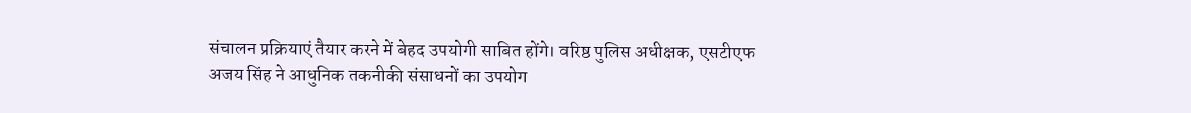संचालन प्रक्रियाएं तैयार करने में बेहद उपयोगी साबित होंगे। वरिष्ठ पुलिस अधीक्षक, एसटीएफ अजय सिंह ने आधुनिक तकनीकी संसाधनों का उपयोग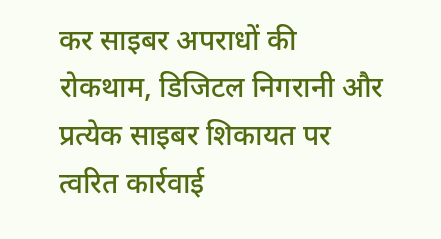कर साइबर अपराधों की रोकथाम, डिजिटल निगरानी और प्रत्येक साइबर शिकायत पर त्वरित कार्रवाई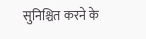सुनिश्चित करने के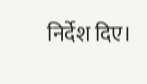निर्देश दिए।